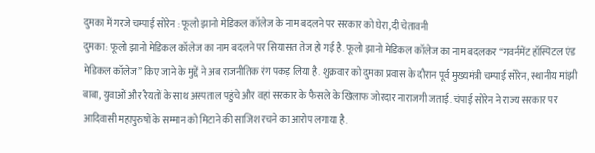दुमका में गरजे चम्पाई सोरेन : फूलो झानो मेडिकल कॉलेज के नाम बदलने पर सरकार को घेरा,दी चेतावनी
दुमका: फूलो झानो मेडिकल कॉलेज का नाम बदलने पर सियासत तेज हो गई है. फूलो झानो मेडिकल कॉलेज का नाम बदलकर “गवर्नमेंट हॉस्पिटल एंड मेडिकल कॉलेज” किए जाने के मुद्दें ने अब राजनीतिक रंग पकड़ लिया है. शुक्रवार को दुमका प्रवास के दौरान पूर्व मुख्यमंत्री चम्पाई सोरेन, स्थानीय मांझी बाबा, युवाओं और रैयतों के साथ अस्पताल पहुंचे और वहां सरकार के फैसले के खिलाफ जोरदार नाराजगी जताई. चंपाई सोरेन ने राज्य सरकार पर आदिवासी महापुरुषों के सम्मान को मिटाने की साजिश रचने का आरोप लगाया है.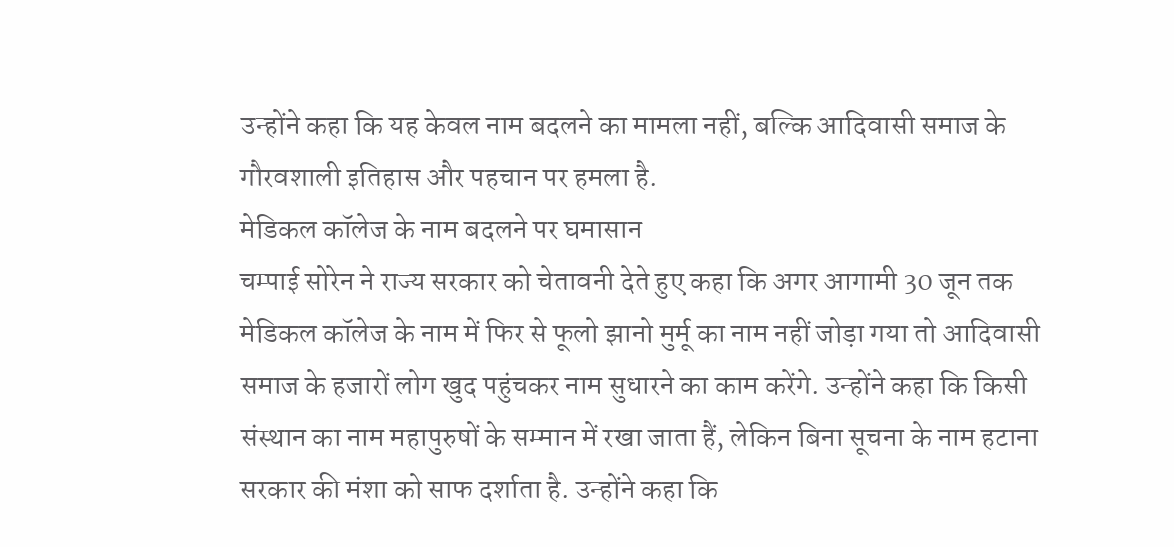उन्होंने कहा कि यह केवल नाम बदलने का मामला नहीं, बल्कि आदिवासी समाज के गौरवशाली इतिहास और पहचान पर हमला है.
मेडिकल कॉलेज के नाम बदलने पर घमासान
चम्पाई सोरेन ने राज्य सरकार को चेतावनी देते हुए कहा कि अगर आगामी 30 जून तक मेडिकल कॉलेज के नाम में फिर से फूलो झानो मुर्मू का नाम नहीं जोड़ा गया तो आदिवासी समाज के हजारों लोग खुद पहुंचकर नाम सुधारने का काम करेंगे. उन्होंने कहा कि किसी संस्थान का नाम महापुरुषों के सम्मान में रखा जाता हैं, लेकिन बिना सूचना के नाम हटाना सरकार की मंशा को साफ दर्शाता है. उन्होंने कहा कि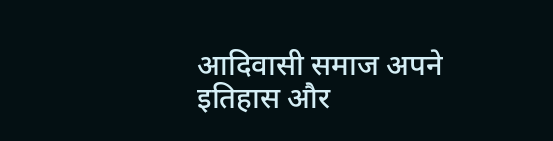आदिवासी समाज अपने इतिहास और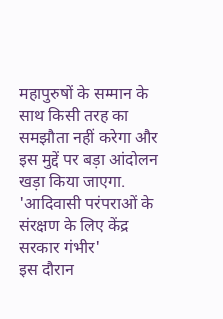महापुरुषों के सम्मान के साथ किसी तरह का समझौता नहीं करेगा और इस मुद्दें पर बड़ा आंदोलन खड़ा किया जाएगा.
'आदिवासी परंपराओं के संरक्षण के लिए केंद्र सरकार गंभीर'
इस दौरान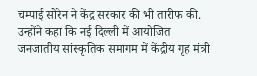चम्पाई सोरेन ने केंद्र सरकार की भी तारीफ की. उन्होंने कहा कि नई दिल्ली में आयोजित जनजातीय सांस्कृतिक समागम में केंद्रीय गृह मंत्री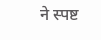ने स्पष्ट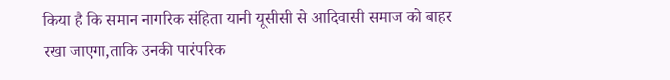किया है कि समान नागरिक संहिता यानी यूसीसी से आदिवासी समाज को बाहर रखा जाएगा,ताकि उनकी पारंपरिक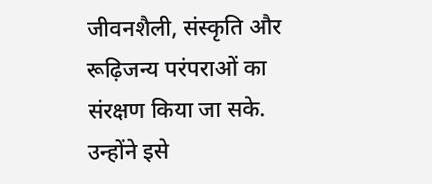जीवनशैली, संस्कृति और रूढ़िजन्य परंपराओं का संरक्षण किया जा सके. उन्होंने इसे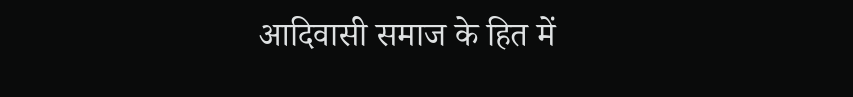आदिवासी समाज के हित में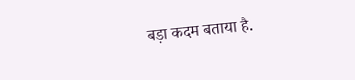बड़ा कदम बताया है.